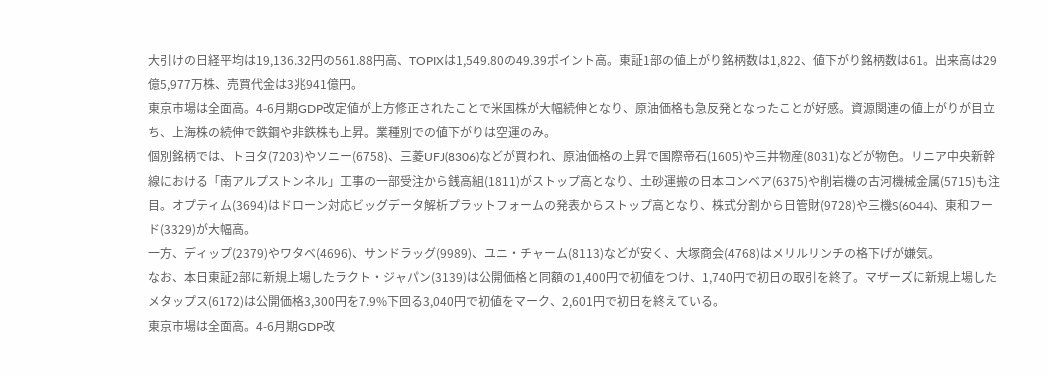大引けの日経平均は19,136.32円の561.88円高、TOPIXは1,549.80の49.39ポイント高。東証1部の値上がり銘柄数は1,822、値下がり銘柄数は61。出来高は29億5,977万株、売買代金は3兆941億円。
東京市場は全面高。4-6月期GDP改定値が上方修正されたことで米国株が大幅続伸となり、原油価格も急反発となったことが好感。資源関連の値上がりが目立ち、上海株の続伸で鉄鋼や非鉄株も上昇。業種別での値下がりは空運のみ。
個別銘柄では、トヨタ(7203)やソニー(6758)、三菱UFJ(8306)などが買われ、原油価格の上昇で国際帝石(1605)や三井物産(8031)などが物色。リニア中央新幹線における「南アルプストンネル」工事の一部受注から銭高組(1811)がストップ高となり、土砂運搬の日本コンベア(6375)や削岩機の古河機械金属(5715)も注目。オプティム(3694)はドローン対応ビッグデータ解析プラットフォームの発表からストップ高となり、株式分割から日管財(9728)や三機S(6044)、東和フード(3329)が大幅高。
一方、ディップ(2379)やワタベ(4696)、サンドラッグ(9989)、ユニ・チャーム(8113)などが安く、大塚商会(4768)はメリルリンチの格下げが嫌気。
なお、本日東証2部に新規上場したラクト・ジャパン(3139)は公開価格と同額の1,400円で初値をつけ、1,740円で初日の取引を終了。マザーズに新規上場したメタップス(6172)は公開価格3,300円を7.9%下回る3,040円で初値をマーク、2,601円で初日を終えている。
東京市場は全面高。4-6月期GDP改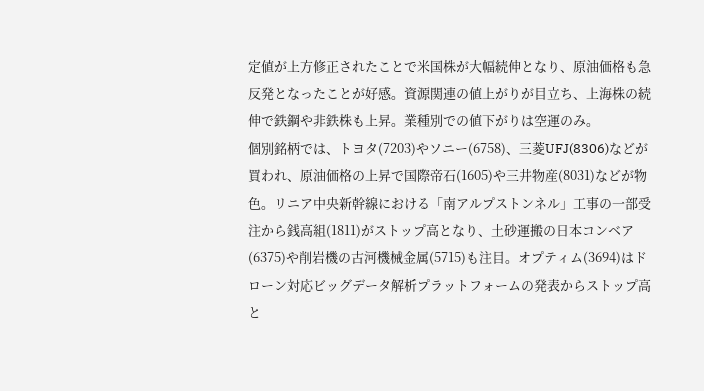定値が上方修正されたことで米国株が大幅続伸となり、原油価格も急反発となったことが好感。資源関連の値上がりが目立ち、上海株の続伸で鉄鋼や非鉄株も上昇。業種別での値下がりは空運のみ。
個別銘柄では、トヨタ(7203)やソニー(6758)、三菱UFJ(8306)などが買われ、原油価格の上昇で国際帝石(1605)や三井物産(8031)などが物色。リニア中央新幹線における「南アルプストンネル」工事の一部受注から銭高組(1811)がストップ高となり、土砂運搬の日本コンベア(6375)や削岩機の古河機械金属(5715)も注目。オプティム(3694)はドローン対応ビッグデータ解析プラットフォームの発表からストップ高と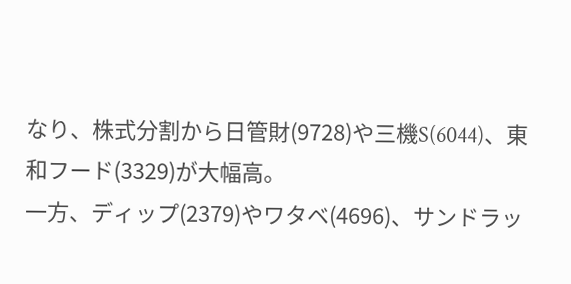なり、株式分割から日管財(9728)や三機S(6044)、東和フード(3329)が大幅高。
一方、ディップ(2379)やワタベ(4696)、サンドラッ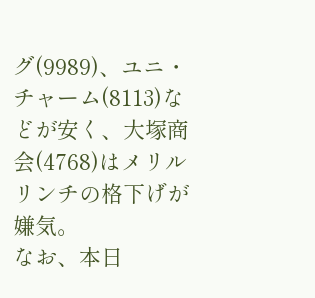グ(9989)、ユニ・チャーム(8113)などが安く、大塚商会(4768)はメリルリンチの格下げが嫌気。
なお、本日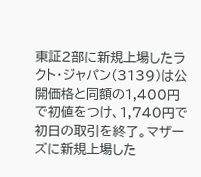東証2部に新規上場したラクト・ジャパン(3139)は公開価格と同額の1,400円で初値をつけ、1,740円で初日の取引を終了。マザーズに新規上場した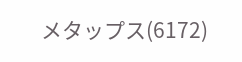メタップス(6172)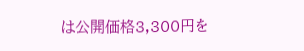は公開価格3,300円を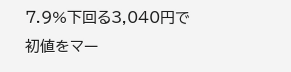7.9%下回る3,040円で初値をマー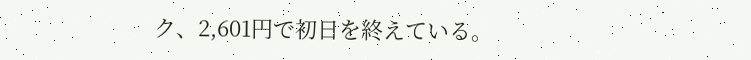ク、2,601円で初日を終えている。